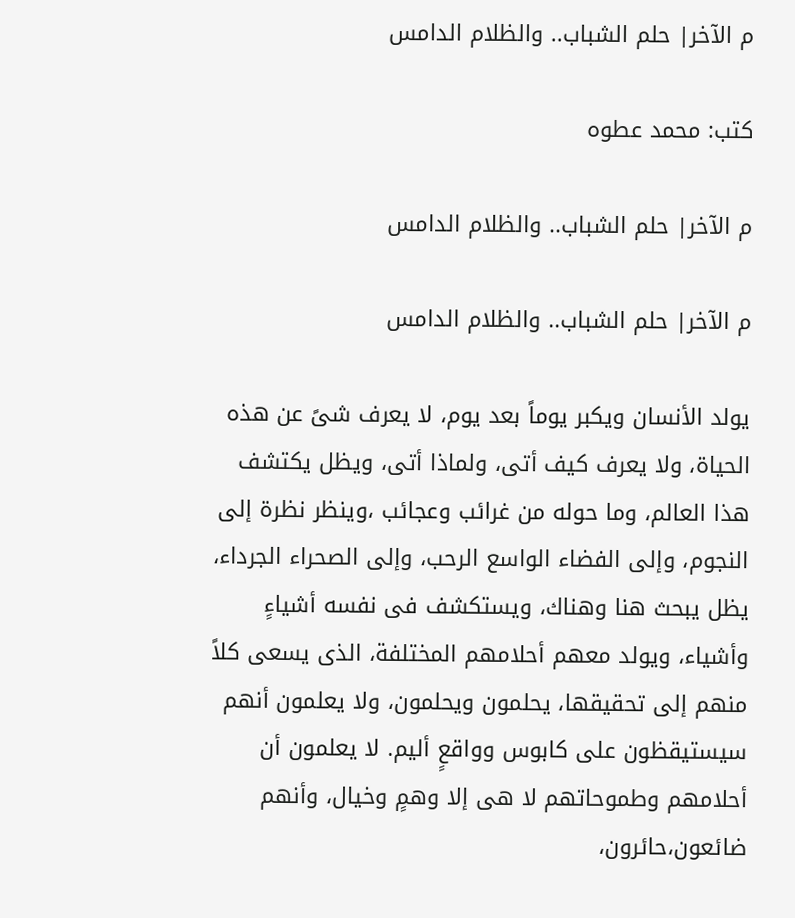م الآخر| حلم الشباب.. والظلام الدامس

كتب: محمد عطوه

م الآخر| حلم الشباب.. والظلام الدامس

م الآخر| حلم الشباب.. والظلام الدامس

يولد الأنسان ويكبر يوماً بعد يوم، لا يعرف شىً عن هذه الحياة، ولا يعرف كيف أتى، ولماذا أتى، ويظل يكتشف هذا العالم، وما حوله من غرائب وعجائب ،وينظر نظرة إلى النجوم، وإلى الفضاء الواسع الرحب، وإلى الصحراء الجرداء، يظل يبحث هنا وهناك، ويستكشف فى نفسه أشياءٍ وأشياء، ويولد معهم أحلامهم المختلفة، الذى يسعى كلاً منهم إلى تحقيقها، يحلمون ويحلمون، ولا يعلمون أنهم سيستيقظون على كابوس وواقعٍ أليم. لا يعلمون أن أحلامهم وطموحاتهم لا هى إلا وهمٍ وخيال، وأنهم ضائعون،حائرون،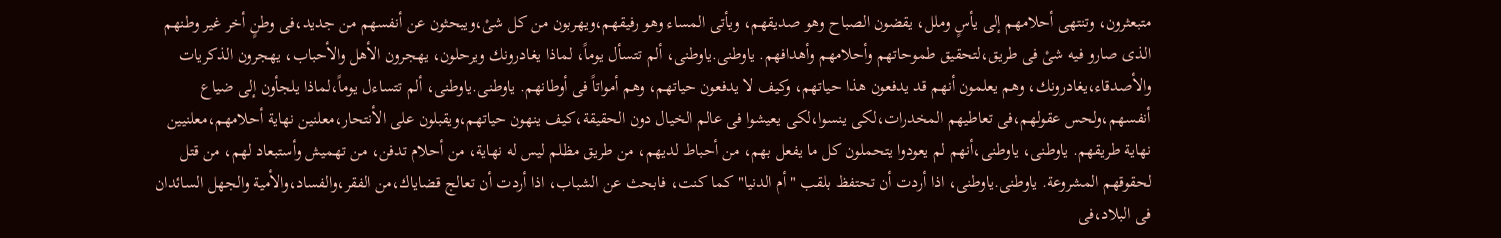متبعثرون، وتنتهى أحلامهم إلى يأسٍ وملل، يقضون الصباح وهو صديقهم، ويأتى المساء وهو رفيقهم،ويهربون من كل شىْ،ويبحثون عن أنفسهم من جديد،فى وطنٍ أخر غير وطنهم الذى صارو فيه شىْ فى طريق،لتحقيق طموحاتهم وأحلامهم وأهدافهم. ياوطنى.ياوطنى، ألم تتسأل يوماً، لماذا يغادرونك ويرحلون، يهجرون الأهل والأحباب، يهجرون الذكريات والأصدقاء،يغادرونك، وهم يعلمون أنهم قد يدفعون هذا حياتهم، وكيف لا يدفعون حياتهم، وهم أمواتاً فى أوطانهم. ياوطنى.ياوطنى، ألم تتساءل يوماً،لماذا يلجأون إلى ضياع أنفسهم،ولحس عقولهم،فى تعاطيهم المخدرات،لكى ينسوا،لكى يعيشوا فى عالم الخيال دون الحقيقة،كيف ينهون حياتهم،ويقبلون على الأنتحار،معلنين نهاية أحلامهم،معلنيين نهاية طريقهم. ياوطنى، ياوطنى،أنهم لم يعودوا يتحملون كل ما يفعل بهم، من أحباط لديهم، من طريق مظلم ليس له نهاية، من أحلام تدفن، من تهميش وأستبعاد لهم، من قتل لحقوقهم المشروعة. ياوطنى.ياوطنى، اذا أردت أن تحتفظ بلقب "أم الدنيا" كما كنت، فابحث عن الشباب، اذا أردت أن تعالج قضاياك،من الفقر،والفساد،والأمية والجهل السائدان فى البلاد،فى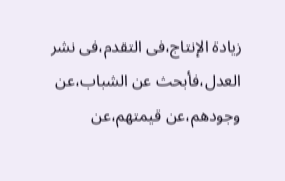زيادة الإنتاج،فى التقدم،فى نشر العدل،فأبحث عن الشباب،عن وجودهم،عن قيمتهم،عن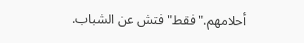أحلامهم."فقط" فتش عن الشباب.